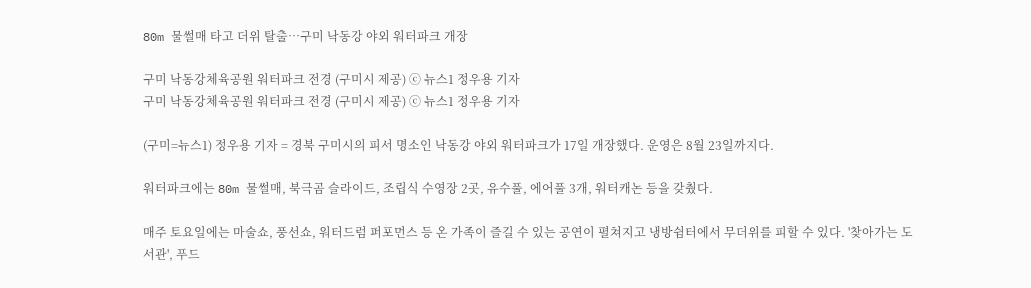80m 물썰매 타고 더위 탈출…구미 낙동강 야외 워터파크 개장

구미 낙동강체육공원 워터파크 전경 (구미시 제공) ⓒ 뉴스1 정우용 기자
구미 낙동강체육공원 워터파크 전경 (구미시 제공) ⓒ 뉴스1 정우용 기자

(구미=뉴스1) 정우용 기자 = 경북 구미시의 피서 명소인 낙동강 야외 워터파크가 17일 개장했다. 운영은 8월 23일까지다.

워터파크에는 80m 물썰매, 북극곰 슬라이드, 조립식 수영장 2곳, 유수풀, 에어풀 3개, 워터캐논 등을 갖췄다.

매주 토요일에는 마술쇼, 풍선쇼, 워터드럼 퍼포먼스 등 온 가족이 즐길 수 있는 공연이 펼쳐지고 냉방쉼터에서 무더위를 피할 수 있다. '찾아가는 도서관', 푸드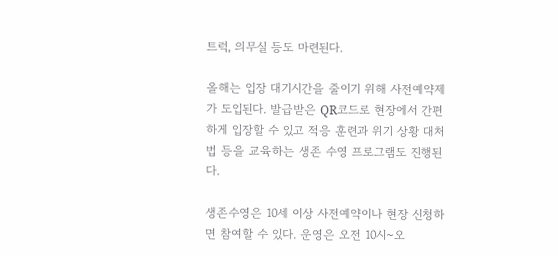트럭, 의무실 등도 마련된다.

올해는 입장 대기시간을 줄이기 위해 사전예약제가 도입된다. 발급받은 QR코드로 현장에서 간편하게 입장할 수 있고 적응 훈련과 위기 상황 대처법 등을 교육하는 생존 수영 프로그램도 진행된다.

생존수영은 10세 이상 사전예약이나 현장 신청하면 참여할 수 있다. 운영은 오전 10시~오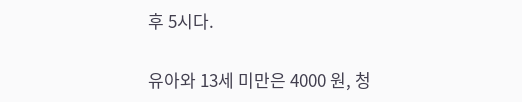후 5시다.

유아와 13세 미만은 4000 원, 청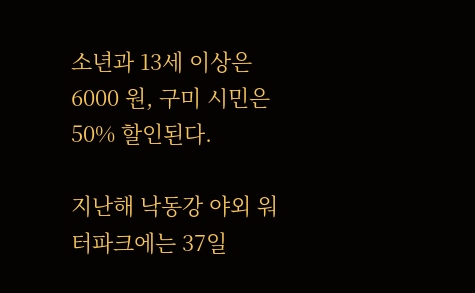소년과 13세 이상은 6000 원, 구미 시민은 50% 할인된다.

지난해 낙동강 야외 워터파크에는 37일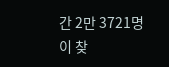간 2만 3721명이 찾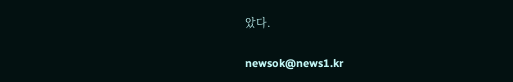았다.

newsok@news1.kr